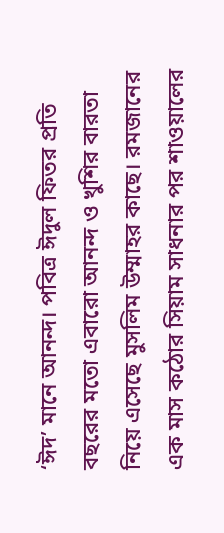‘ঈদ’ মানে আনন্দ। পবিত্র ঈদুল ফিতর প্রতি বছরের মতো এবারো আনন্দ ও খুশির বারতা নিয়ে এসেছে মুসলিম উম্মাহর কাছে। রমজানের এক মাস কঠোর সিয়াম সাধনার পর শাওয়ালের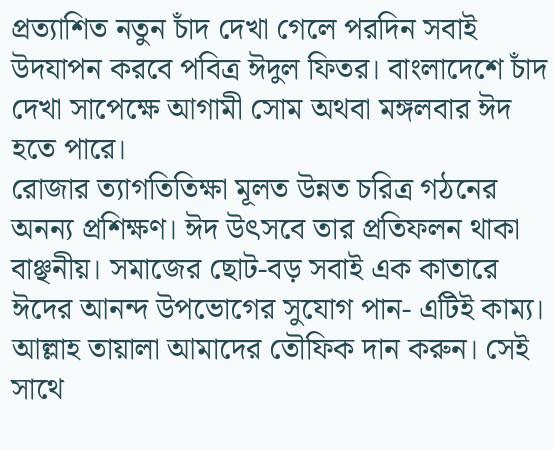প্রত্যাশিত নতুন চাঁদ দেখা গেলে পরদিন সবাই উদযাপন করবে পবিত্র ঈদুল ফিতর। বাংলাদেশে চাঁদ দেখা সাপেক্ষে আগামী সোম অথবা মঙ্গলবার ঈদ হতে পারে।
রোজার ত্যাগতিতিক্ষা মূলত উন্নত চরিত্র গঠনের অনন্য প্রশিক্ষণ। ঈদ উৎসবে তার প্রতিফলন থাকা বাঞ্ছনীয়। সমাজের ছোট-বড় সবাই এক কাতারে ঈদের আনন্দ উপভোগের সুযোগ পান- এটিই কাম্য। আল্লাহ তায়ালা আমাদের তৌফিক দান করুন। সেই সাথে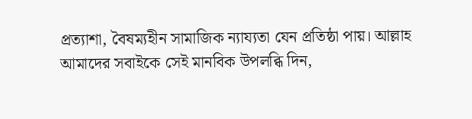প্রত্যাশা, বৈষম্যহীন সামাজিক ন্যায্যতা যেন প্রতিষ্ঠা পায়। আল্লাহ আমাদের সবাইকে সেই মানবিক উপলব্ধি দিন,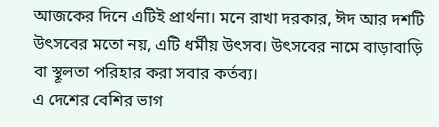আজকের দিনে এটিই প্রার্থনা। মনে রাখা দরকার, ঈদ আর দশটি উৎসবের মতো নয়, এটি ধর্মীয় উৎসব। উৎসবের নামে বাড়াবাড়ি বা স্থূলতা পরিহার করা সবার কর্তব্য।
এ দেশের বেশির ভাগ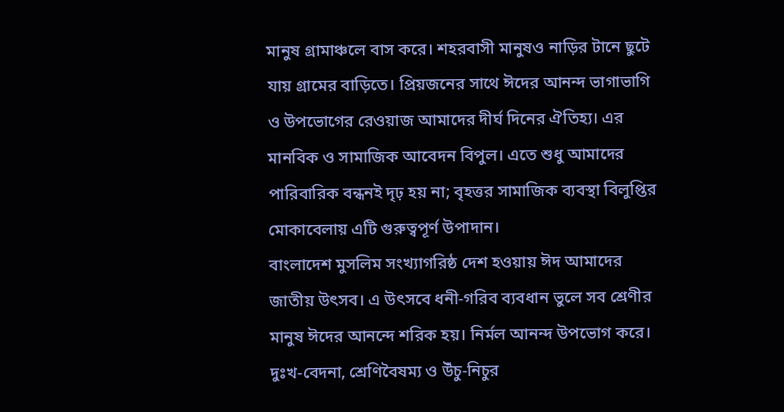মানুষ গ্রামাঞ্চলে বাস করে। শহরবাসী মানুষও নাড়ির টানে ছুটে যায় গ্রামের বাড়িতে। প্রিয়জনের সাথে ঈদের আনন্দ ভাগাভাগি ও উপভোগের রেওয়াজ আমাদের দীর্ঘ দিনের ঐতিহ্য। এর মানবিক ও সামাজিক আবেদন বিপুল। এতে শুধু আমাদের পারিবারিক বন্ধনই দৃঢ় হয় না; বৃহত্তর সামাজিক ব্যবস্থা বিলুপ্তির মোকাবেলায় এটি গুরুত্বপূর্ণ উপাদান।
বাংলাদেশ মুসলিম সংখ্যাগরিষ্ঠ দেশ হওয়ায় ঈদ আমাদের জাতীয় উৎসব। এ উৎসবে ধনী-গরিব ব্যবধান ভুলে সব শ্রেণীর মানুষ ঈদের আনন্দে শরিক হয়। নির্মল আনন্দ উপভোগ করে। দুঃখ-বেদনা, শ্রেণিবৈষম্য ও উঁচু-নিচুর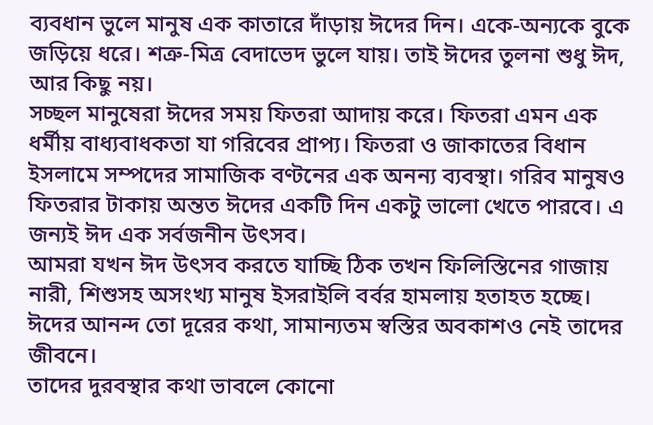ব্যবধান ভুলে মানুষ এক কাতারে দাঁড়ায় ঈদের দিন। একে-অন্যকে বুকে জড়িয়ে ধরে। শত্রু-মিত্র বেদাভেদ ভুলে যায়। তাই ঈদের তুলনা শুধু ঈদ, আর কিছু নয়।
সচ্ছল মানুষেরা ঈদের সময় ফিতরা আদায় করে। ফিতরা এমন এক ধর্মীয় বাধ্যবাধকতা যা গরিবের প্রাপ্য। ফিতরা ও জাকাতের বিধান ইসলামে সম্পদের সামাজিক বণ্টনের এক অনন্য ব্যবস্থা। গরিব মানুষও ফিতরার টাকায় অন্তত ঈদের একটি দিন একটু ভালো খেতে পারবে। এ জন্যই ঈদ এক সর্বজনীন উৎসব।
আমরা যখন ঈদ উৎসব করতে যাচ্ছি ঠিক তখন ফিলিস্তিনের গাজায় নারী, শিশুসহ অসংখ্য মানুষ ইসরাইলি বর্বর হামলায় হতাহত হচ্ছে। ঈদের আনন্দ তো দূরের কথা, সামান্যতম স্বস্তির অবকাশও নেই তাদের জীবনে।
তাদের দুরবস্থার কথা ভাবলে কোনো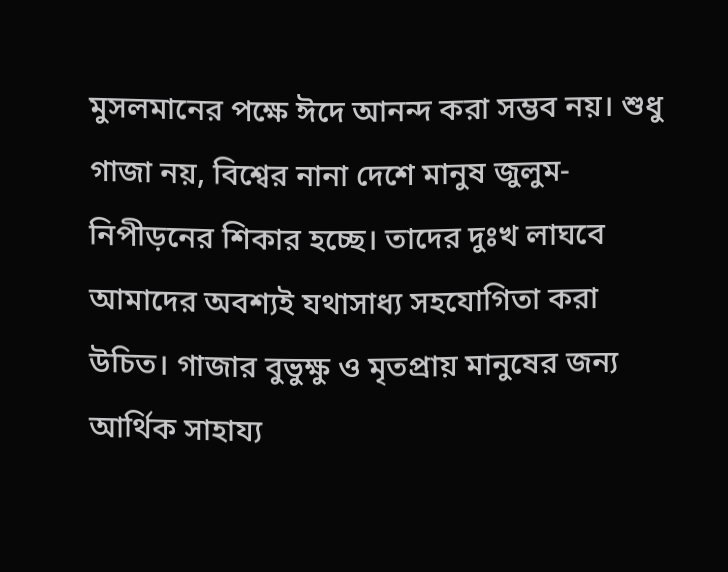মুসলমানের পক্ষে ঈদে আনন্দ করা সম্ভব নয়। শুধু গাজা নয়, বিশ্বের নানা দেশে মানুষ জুলুম-নিপীড়নের শিকার হচ্ছে। তাদের দুঃখ লাঘবে আমাদের অবশ্যই যথাসাধ্য সহযোগিতা করা উচিত। গাজার বুভুক্ষু ও মৃতপ্রায় মানুষের জন্য আর্থিক সাহায্য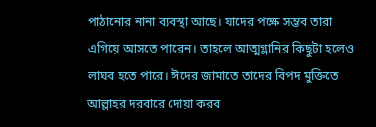পাঠানোর নানা ব্যবস্থা আছে। যাদের পক্ষে সম্ভব তারা এগিয়ে আসতে পারেন। তাহলে আত্মগ্লানির কিছুটা হলেও লাঘব হতে পারে। ঈদের জামাতে তাদের বিপদ মুক্তিতে আল্লাহর দরবারে দোয়া করব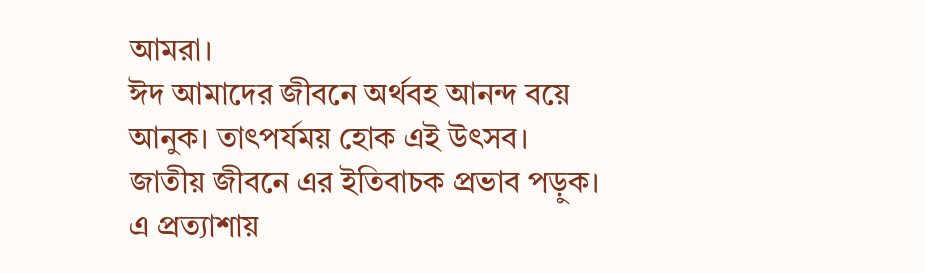আমরা।
ঈদ আমাদের জীবনে অর্থবহ আনন্দ বয়ে আনুক। তাৎপর্যময় হোক এই উৎসব। জাতীয় জীবনে এর ইতিবাচক প্রভাব পড়ুক। এ প্রত্যাশায়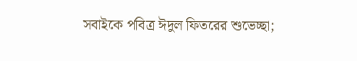সবাইকে পবিত্র ঈদুল ফিতরের শুভেচ্ছা;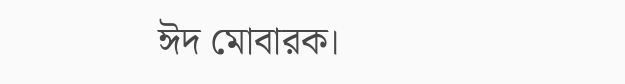ঈদ মোবারক।